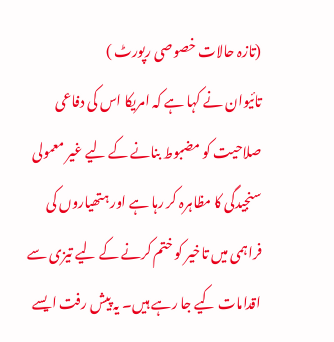(تازہ حالات خصوصی رپورٹ )
تائیوان نے کہا ہے کہ امریکا اس کی دفاعی صلاحیت کو مضبوط بنانے کے لیے غیر معمولی سنجیدگی کا مظاہرہ کر رہا ہے اور ہتھیاروں کی فراہمی میں تاخیر کو ختم کرنے کے لیے تیزی سے اقدامات کیے جا رہے ہیں۔ یہ پیش رفت ایسے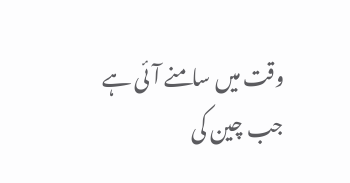وقت میں سامنے آئی ہے جب چین کی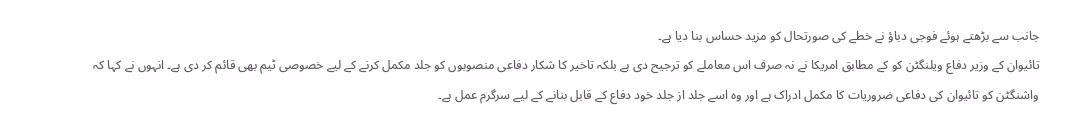جانب سے بڑھتے ہوئے فوجی دباؤ نے خطے کی صورتحال کو مزید حساس بنا دیا ہے۔
تائیوان کے وزیر دفاع ویلنگٹن کو کے مطابق امریکا نے نہ صرف اس معاملے کو ترجیح دی ہے بلکہ تاخیر کا شکار دفاعی منصوبوں کو جلد مکمل کرنے کے لیے خصوصی ٹیم بھی قائم کر دی ہے۔ انہوں نے کہا کہ واشنگٹن کو تائیوان کی دفاعی ضروریات کا مکمل ادراک ہے اور وہ اسے جلد از جلد خود دفاع کے قابل بنانے کے لیے سرگرم عمل ہے۔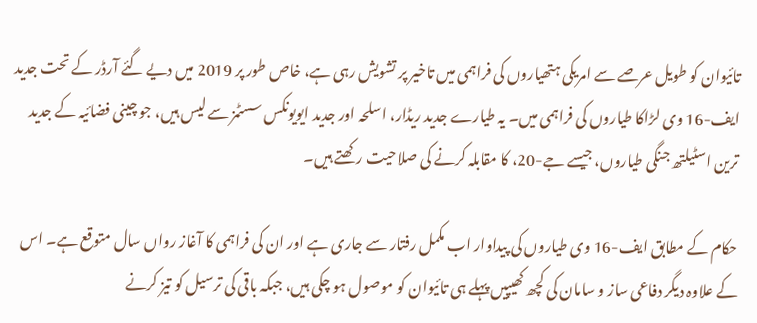تائیوان کو طویل عرصے سے امریکی ہتھیاروں کی فراہمی میں تاخیر پر تشویش رہی ہے، خاص طور پر 2019 میں دیے گئے آرڈر کے تحت جدید ایف-16 وی لڑاکا طیاروں کی فراہمی میں۔ یہ طیارے جدید ریڈار، اسلحہ اور جدید ایویونکس سسٹمز سے لیس ہیں، جو چینی فضائیہ کے جدید ترین اسٹیلتھ جنگی طیاروں، جیسے جے-20، کا مقابلہ کرنے کی صلاحیت رکھتے ہیں۔

حکام کے مطابق ایف-16 وی طیاروں کی پیداوار اب مکمل رفتار سے جاری ہے اور ان کی فراہمی کا آغاز رواں سال متوقع ہے۔ اس کے علاوہ دیگر دفاعی ساز و سامان کی کچھ کھیپیں پہلے ہی تائیوان کو موصول ہو چکی ہیں، جبکہ باقی کی ترسیل کو تیز کرنے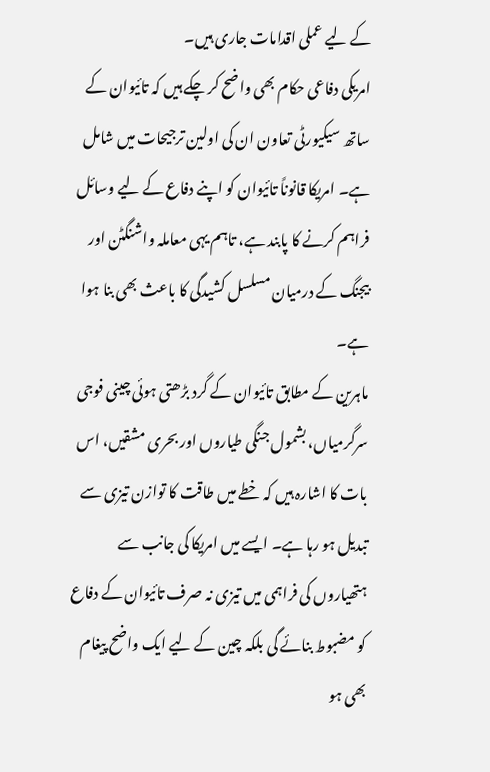کے لیے عملی اقدامات جاری ہیں۔
امریکی دفاعی حکام بھی واضح کر چکے ہیں کہ تائیوان کے ساتھ سیکیورٹی تعاون ان کی اولین ترجیحات میں شامل ہے۔ امریکا قانوناً تائیوان کو اپنے دفاع کے لیے وسائل فراہم کرنے کا پابند ہے، تاہم یہی معاملہ واشنگٹن اور بیجنگ کے درمیان مسلسل کشیدگی کا باعث بھی بنا ہوا ہے۔
ماہرین کے مطابق تائیوان کے گرد بڑھتی ہوئی چینی فوجی سرگرمیاں، بشمول جنگی طیاروں اور بحری مشقیں، اس بات کا اشارہ ہیں کہ خطے میں طاقت کا توازن تیزی سے تبدیل ہو رہا ہے۔ ایسے میں امریکا کی جانب سے ہتھیاروں کی فراہمی میں تیزی نہ صرف تائیوان کے دفاع کو مضبوط بنائے گی بلکہ چین کے لیے ایک واضح پیغام بھی ہو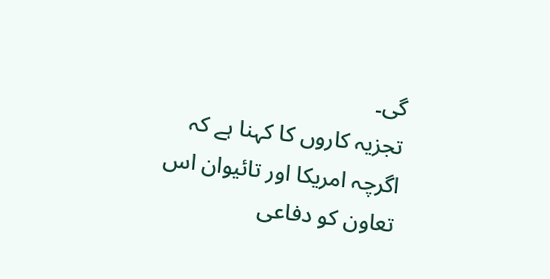گی۔
تجزیہ کاروں کا کہنا ہے کہ اگرچہ امریکا اور تائیوان اس تعاون کو دفاعی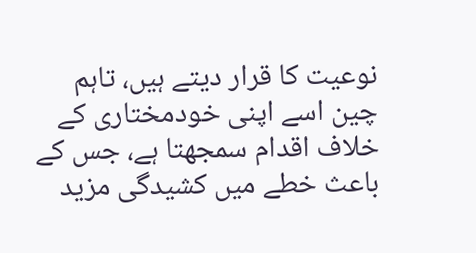نوعیت کا قرار دیتے ہیں، تاہم چین اسے اپنی خودمختاری کے خلاف اقدام سمجھتا ہے، جس کے باعث خطے میں کشیدگی مزید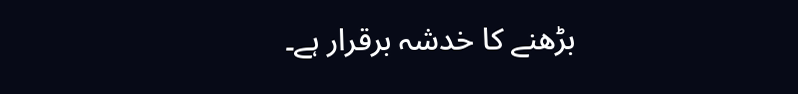بڑھنے کا خدشہ برقرار ہے۔